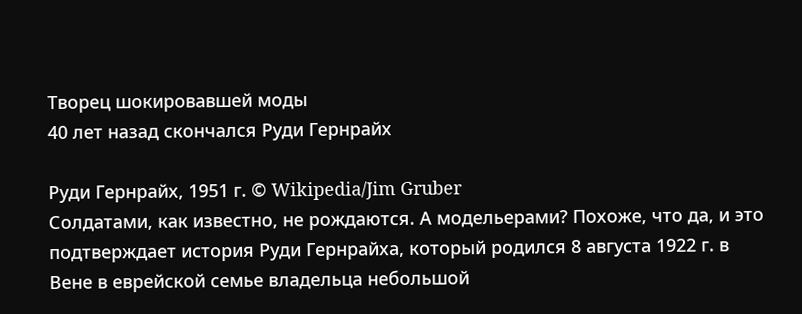Творец шокировавшей моды
40 лет назад скончался Руди Гернрайх

Руди Гернрайх, 1951 г. © Wikipedia/Jim Gruber
Солдатами, как известно, не рождаются. А модельерами? Похоже, что да, и это подтверждает история Руди Гернрайха, который родился 8 августа 1922 г. в Вене в еврейской семье владельца небольшой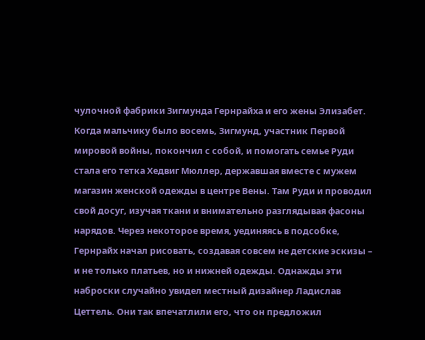чулочной фабрики Зигмунда Гернрайха и его жены Элизабет. Когда мальчику было восемь, Зигмунд, участник Первой мировой войны, покончил с собой, и помогать семье Руди стала его тетка Хедвиг Мюллер, державшая вместе с мужем магазин женской одежды в центре Вены. Там Руди и проводил свой досуг, изучая ткани и внимательно разглядывая фасоны нарядов. Через некоторое время, уединяясь в подсобке, Гернрайх начал рисовать, создавая совсем не детские эскизы – и не только платьев, но и нижней одежды. Однажды эти наброски случайно увидел местный дизайнер Ладислав Цеттель. Они так впечатлили его, что он предложил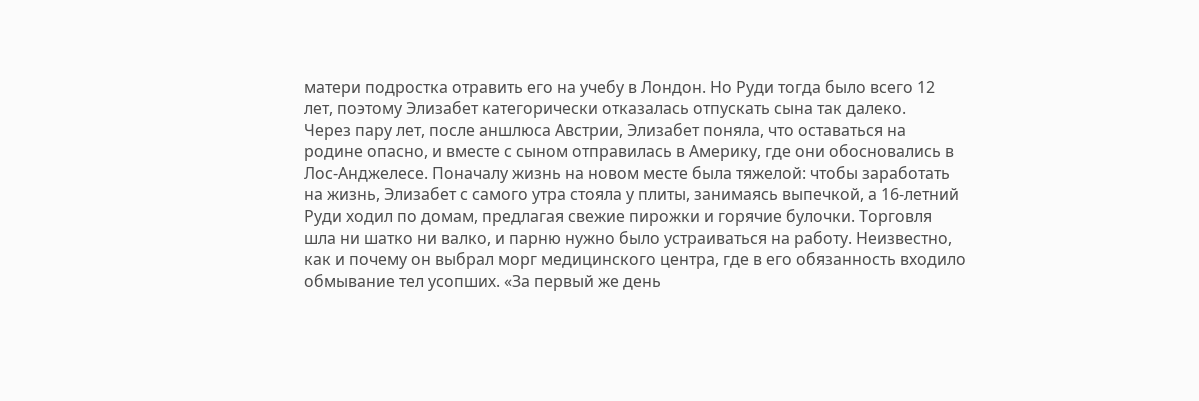матери подростка отравить его на учебу в Лондон. Но Руди тогда было всего 12 лет, поэтому Элизабет категорически отказалась отпускать сына так далеко.
Через пару лет, после аншлюса Австрии, Элизабет поняла, что оставаться на родине опасно, и вместе с сыном отправилась в Америку, где они обосновались в Лос-Анджелесе. Поначалу жизнь на новом месте была тяжелой: чтобы заработать на жизнь, Элизабет с самого утра стояла у плиты, занимаясь выпечкой, а 16-летний Руди ходил по домам, предлагая свежие пирожки и горячие булочки. Торговля шла ни шатко ни валко, и парню нужно было устраиваться на работу. Неизвестно, как и почему он выбрал морг медицинского центра, где в его обязанность входило обмывание тел усопших. «За первый же день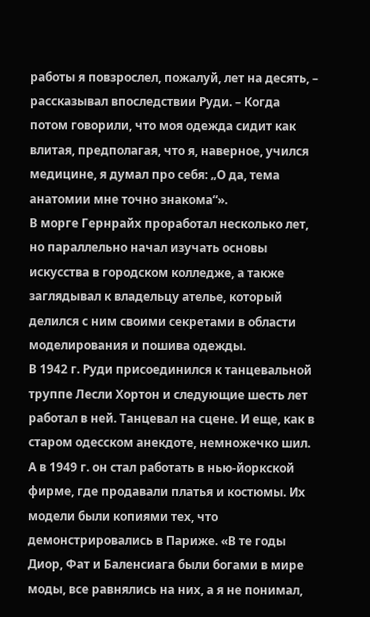работы я повзрослел, пожалуй, лет на десять, – рассказывал впоследствии Руди. – Когда потом говорили, что моя одежда сидит как влитая, предполагая, что я, наверное, учился медицине, я думал про себя: „О да, тема анатомии мне точно знакома“».
В морге Гернрайх проработал несколько лет, но параллельно начал изучать основы искусства в городском колледже, а также заглядывал к владельцу ателье, который делился с ним своими секретами в области моделирования и пошива одежды.
В 1942 г. Руди присоединился к танцевальной труппе Лесли Хортон и следующие шесть лет работал в ней. Танцевал на сцене. И еще, как в старом одесском анекдоте, немножечко шил. А в 1949 г. он стал работать в нью-йоркской фирме, где продавали платья и костюмы. Их модели были копиями тех, что демонстрировались в Париже. «В те годы Диор, Фат и Баленсиага были богами в мире моды, все равнялись на них, а я не понимал,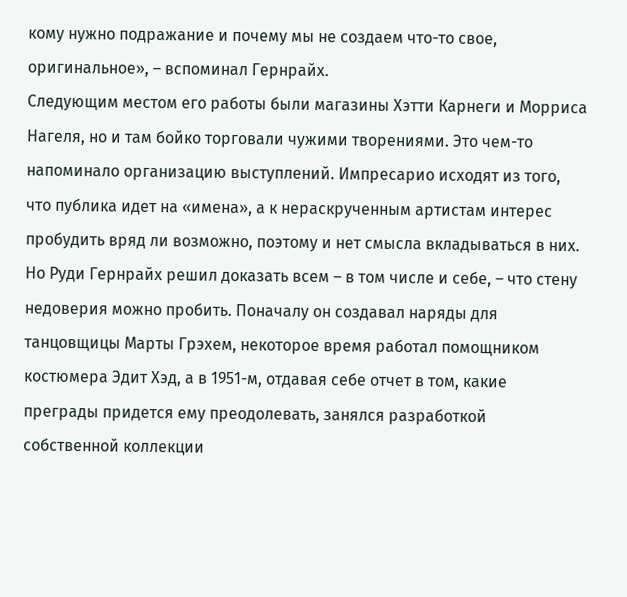кому нужно подражание и почему мы не создаем что-то свое, оригинальное», – вспоминал Гернрайх.
Следующим местом его работы были магазины Хэтти Карнеги и Морриса Нагеля, но и там бойко торговали чужими творениями. Это чем-то напоминало организацию выступлений. Импресарио исходят из того, что публика идет на «имена», а к нераскрученным артистам интерес пробудить вряд ли возможно, поэтому и нет смысла вкладываться в них. Но Руди Гернрайх решил доказать всем – в том числе и себе, – что стену недоверия можно пробить. Поначалу он создавал наряды для танцовщицы Марты Грэхем, некоторое время работал помощником костюмера Эдит Хэд, а в 1951-м, отдавая себе отчет в том, какие преграды придется ему преодолевать, занялся разработкой собственной коллекции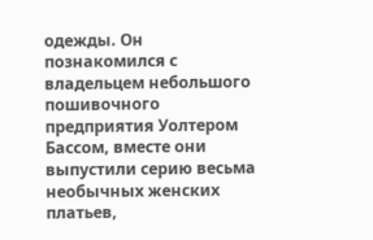одежды. Он познакомился с владельцем небольшого пошивочного предприятия Уолтером Бассом, вместе они выпустили серию весьма необычных женских платьев,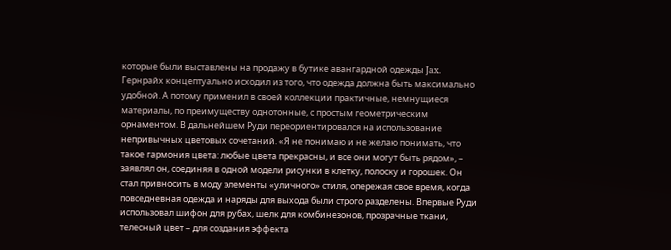которые были выставлены на продажу в бутике авангардной одежды Jax. Гернрайх концептуально исходил из того, что одежда должна быть максимально удобной. А потому применил в своей коллекции практичные, немнущиеся материалы, по преимуществу однотонные, с простым геометрическим орнаментом. В дальнейшем Руди переориентировался на использование непривычных цветовых сочетаний. «Я не понимаю и не желаю понимать, что такое гармония цвета: любые цвета прекрасны, и все они могут быть рядом», – заявлял он, соединяя в одной модели рисунки в клетку, полоску и горошек. Он стал привносить в моду элементы «уличного» стиля, опережая свое время, когда повседневная одежда и наряды для выхода были строго разделены. Впервые Руди использовал шифон для рубах, шелк для комбинезонов, прозрачные ткани, телесный цвет – для создания эффекта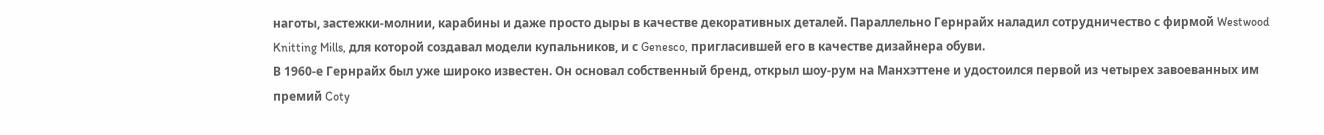наготы, застежки-молнии, карабины и даже просто дыры в качестве декоративных деталей. Параллельно Гернрайх наладил сотрудничество с фирмой Westwood Knitting Mills, для которой создавал модели купальников, и с Genesco, пригласившей его в качестве дизайнера обуви.
В 1960-е Гернрайх был уже широко известен. Он основал собственный бренд, открыл шоу-рум на Манхэттене и удостоился первой из четырех завоеванных им премий Coty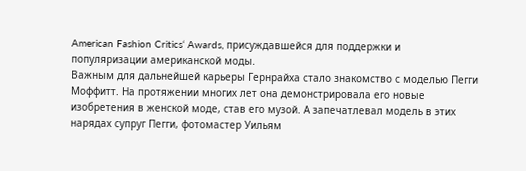American Fashion Critics‘ Awards, присуждавшейся для поддержки и популяризации американской моды.
Важным для дальнейшей карьеры Гернрайха стало знакомство с моделью Пегги Моффитт. На протяжении многих лет она демонстрировала его новые изобретения в женской моде, став его музой. А запечатлевал модель в этих нарядах супруг Пегги, фотомастер Уильям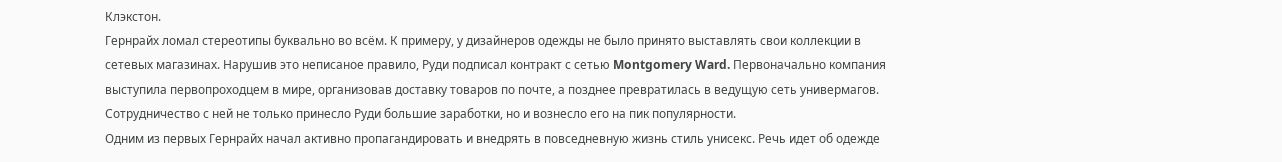Клэкстон.
Гернрайх ломал стереотипы буквально во всём. К примеру, у дизайнеров одежды не было принято выставлять свои коллекции в сетевых магазинах. Нарушив это неписаное правило, Руди подписал контракт с сетью Montgomery Ward. Первоначально компания выступила первопроходцем в мире, организовав доставку товаров по почте, а позднее превратилась в ведущую сеть универмагов. Сотрудничество с ней не только принесло Руди большие заработки, но и вознесло его на пик популярности.
Одним из первых Гернрайх начал активно пропагандировать и внедрять в повседневную жизнь стиль унисекс. Речь идет об одежде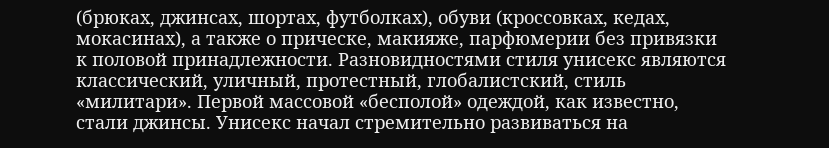(брюках, джинсах, шортах, футболках), обуви (кроссовках, кедах, мокасинах), а также о прическе, макияже, парфюмерии без привязки к половой принадлежности. Разновидностями стиля унисекс являются классический, уличный, протестный, глобалистский, стиль «милитари». Первой массовой «бесполой» одеждой, как известно, стали джинсы. Унисекс начал стремительно развиваться на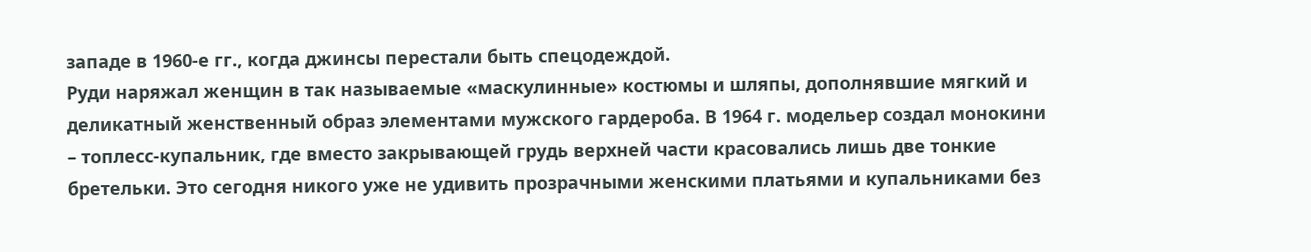западе в 1960-е гг., когда джинсы перестали быть спецодеждой.
Руди наряжал женщин в так называемые «маскулинные» костюмы и шляпы, дополнявшие мягкий и деликатный женственный образ элементами мужского гардероба. В 1964 г. модельер создал монокини – топлесс-купальник, где вместо закрывающей грудь верхней части красовались лишь две тонкие бретельки. Это сегодня никого уже не удивить прозрачными женскими платьями и купальниками без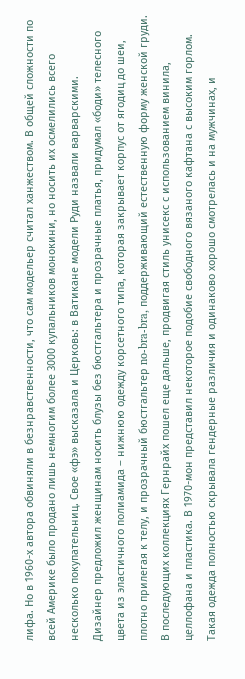лифа. Но в 1960-х автора обвиняли в безнравственности, что сам модельер считал ханжеством. В общей сложности по всей Америке было продано лишь немногим более 3000 купальников монокини, но носить их осмелились всего несколько покупательниц. Свое «фэ» высказала и Церковь: в Ватикане модели Руди назвали варварскими.
Дизайнер предложил женщинам носить блузы без бюстгальтера и прозрачные платья, придумал «боди» телесного цвета из эластичного полиамида – нижнюю одежду корсетного типа, которая закрывает корпус от ягодиц до шеи, плотно прилегая к телу, и прозрачный бюстгальтер no-bra-bra, поддерживающий естественную форму женской груди.
В последующих коллекциях Гернрайх пошел еще дальше, продвигая стиль унисекс с использованием винила, целлофана и пластика. В 1970-мон представил некоторое подобие свободного вязаного кафтана с высоким горлом. Такая одежда полностью скрывала гендерные различия и одинаково хорошо смотрелась и на мужчинах, и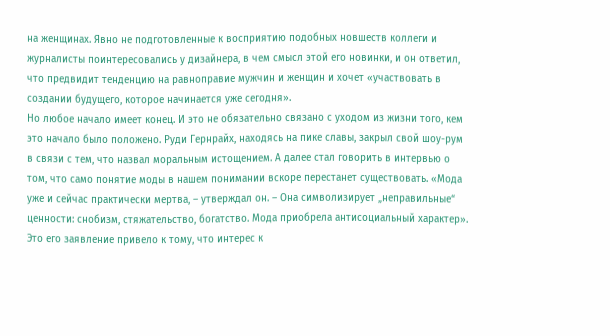на женщинах. Явно не подготовленные к восприятию подобных новшеств коллеги и журналисты поинтересовались у дизайнера, в чем смысл этой его новинки, и он ответил, что предвидит тенденцию на равноправие мужчин и женщин и хочет «участвовать в создании будущего, которое начинается уже сегодня».
Но любое начало имеет конец. И это не обязательно связано с уходом из жизни того, кем это начало было положено. Руди Гернрайх, находясь на пике славы, закрыл свой шоу-рум в связи с тем, что назвал моральным истощением. А далее стал говорить в интервью о том, что само понятие моды в нашем понимании вскоре перестанет существовать. «Мода уже и сейчас практически мертва, – утверждал он. – Она символизирует „неправильные“ ценности: снобизм, стяжательство, богатство. Мода приобрела антисоциальный характер». Это его заявление привело к тому, что интерес к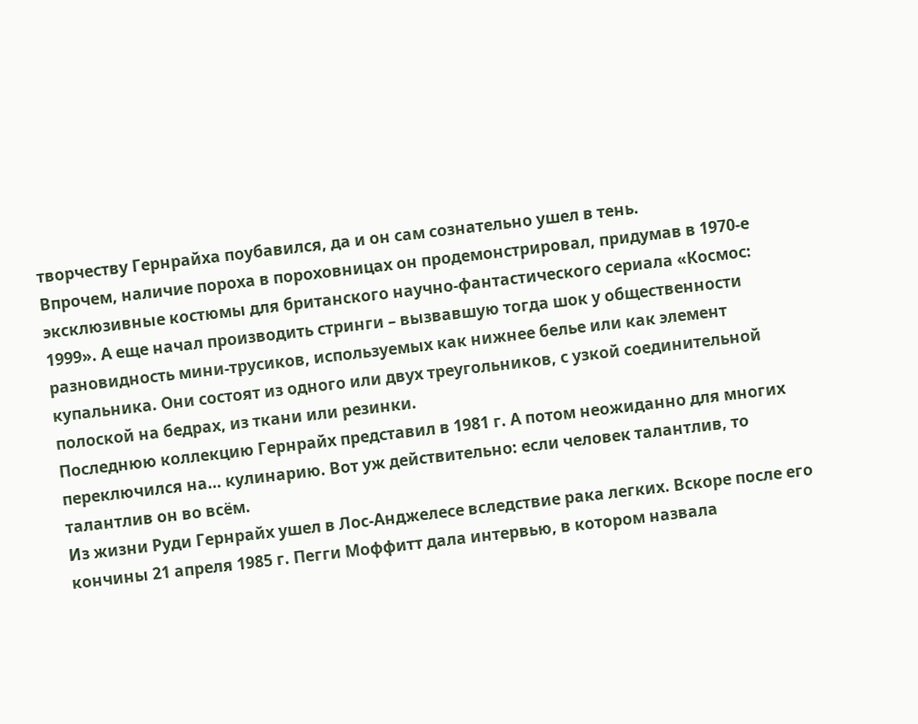творчеству Гернрайха поубавился, да и он сам сознательно ушел в тень.
Впрочем, наличие пороха в пороховницах он продемонстрировал, придумав в 1970-е эксклюзивные костюмы для британского научно-фантастического сериала «Космос: 1999». А еще начал производить стринги – вызвавшую тогда шок у общественности разновидность мини-трусиков, используемых как нижнее белье или как элемент купальника. Они состоят из одного или двух треугольников, с узкой соединительной полоской на бедрах, из ткани или резинки.
Последнюю коллекцию Гернрайх представил в 1981 г. А потом неожиданно для многих переключился на… кулинарию. Вот уж действительно: если человек талантлив, то талантлив он во всём.
Из жизни Руди Гернрайх ушел в Лос-Анджелесе вследствие рака легких. Вскоре после его кончины 21 апреля 1985 г. Пегги Моффитт дала интервью, в котором назвала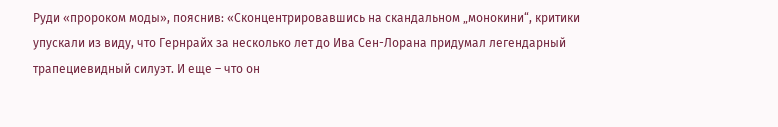Руди «пророком моды», пояснив: «Сконцентрировавшись на скандальном „монокини“, критики упускали из виду, что Гернрайх за несколько лет до Ива Сен-Лорана придумал легендарный трапециевидный силуэт. И еще – что он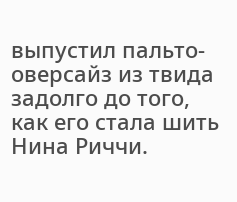выпустил пальто-оверсайз из твида задолго до того, как его стала шить Нина Риччи.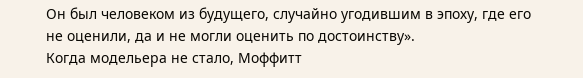Он был человеком из будущего, случайно угодившим в эпоху, где его не оценили, да и не могли оценить по достоинству».
Когда модельера не стало, Моффитт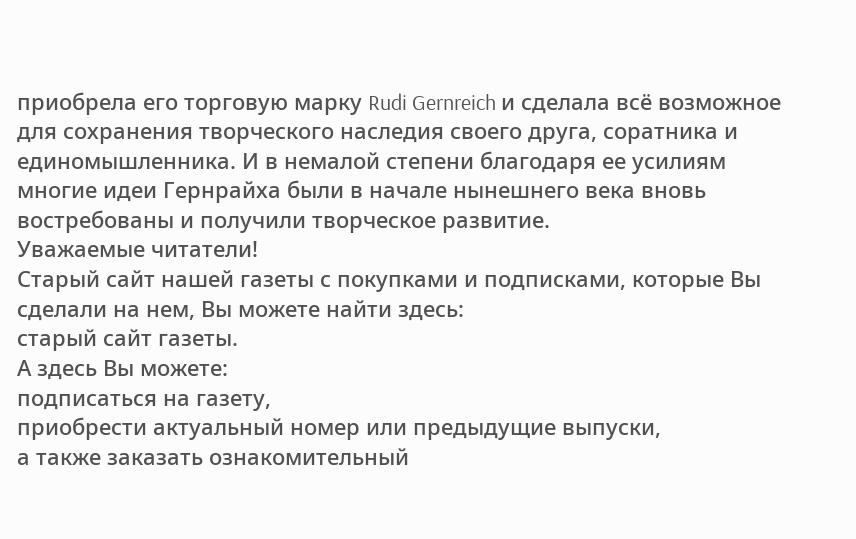приобрела его торговую марку Rudi Gernreich и сделала всё возможное для сохранения творческого наследия своего друга, соратника и единомышленника. И в немалой степени благодаря ее усилиям многие идеи Гернрайха были в начале нынешнего века вновь востребованы и получили творческое развитие.
Уважаемые читатели!
Старый сайт нашей газеты с покупками и подписками, которые Вы сделали на нем, Вы можете найти здесь:
старый сайт газеты.
А здесь Вы можете:
подписаться на газету,
приобрести актуальный номер или предыдущие выпуски,
а также заказать ознакомительный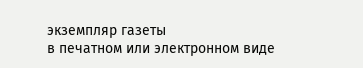экземпляр газеты
в печатном или электронном виде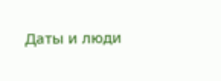Даты и люди